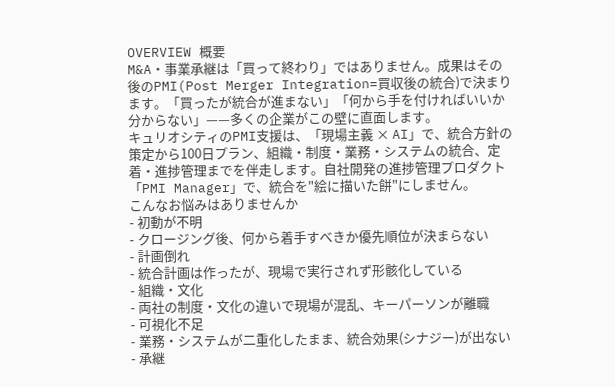OVERVIEW 概要
M&A・事業承継は「買って終わり」ではありません。成果はその後のPMI(Post Merger Integration=買収後の統合)で決まります。「買ったが統合が進まない」「何から手を付ければいいか分からない」——多くの企業がこの壁に直面します。
キュリオシティのPMI支援は、「現場主義 × AI」で、統合方針の策定から100日プラン、組織・制度・業務・システムの統合、定着・進捗管理までを伴走します。自社開発の進捗管理プロダクト「PMI Manager」で、統合を"絵に描いた餅"にしません。
こんなお悩みはありませんか
- 初動が不明
- クロージング後、何から着手すべきか優先順位が決まらない
- 計画倒れ
- 統合計画は作ったが、現場で実行されず形骸化している
- 組織・文化
- 両社の制度・文化の違いで現場が混乱、キーパーソンが離職
- 可視化不足
- 業務・システムが二重化したまま、統合効果(シナジー)が出ない
- 承継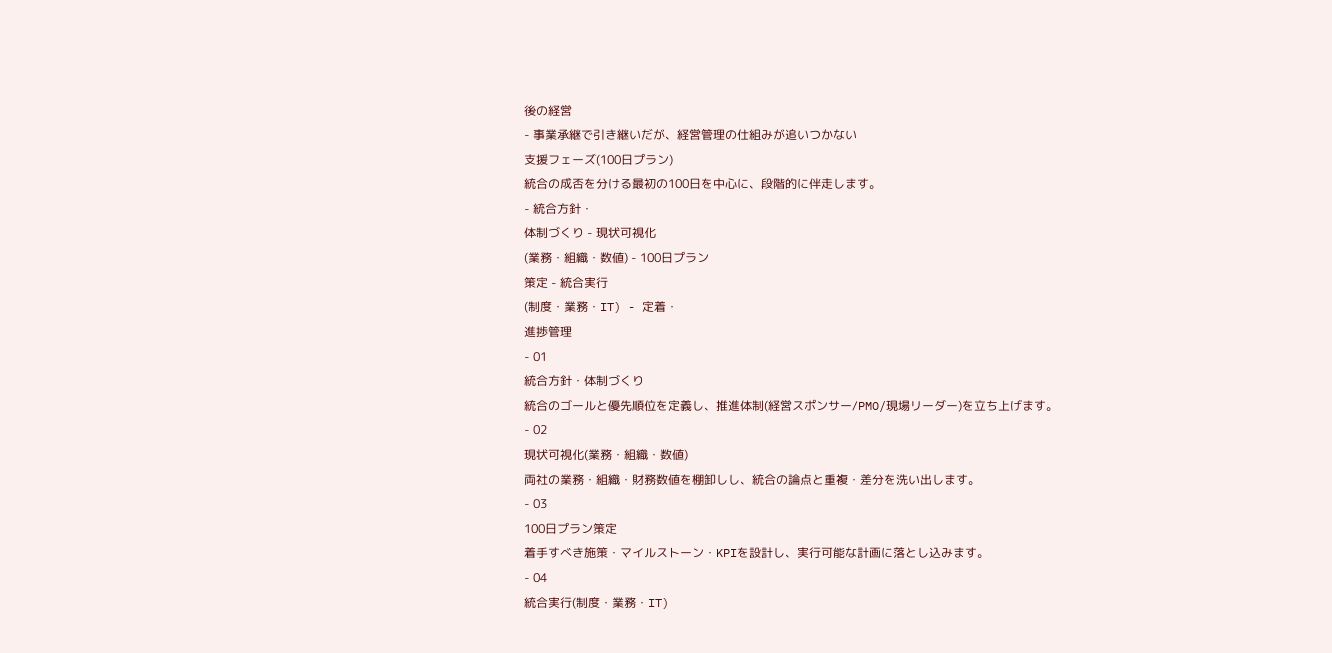後の経営
- 事業承継で引き継いだが、経営管理の仕組みが追いつかない
支援フェーズ(100日プラン)
統合の成否を分ける最初の100日を中心に、段階的に伴走します。
- 統合方針・
体制づくり - 現状可視化
(業務・組織・数値) - 100日プラン
策定 - 統合実行
(制度・業務・IT) - 定着・
進捗管理
- 01
統合方針・体制づくり
統合のゴールと優先順位を定義し、推進体制(経営スポンサー/PMO/現場リーダー)を立ち上げます。
- 02
現状可視化(業務・組織・数値)
両社の業務・組織・財務数値を棚卸しし、統合の論点と重複・差分を洗い出します。
- 03
100日プラン策定
着手すべき施策・マイルストーン・KPIを設計し、実行可能な計画に落とし込みます。
- 04
統合実行(制度・業務・IT)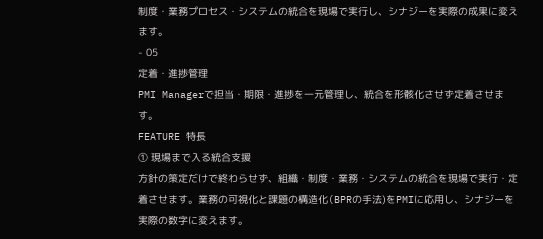制度・業務プロセス・システムの統合を現場で実行し、シナジーを実際の成果に変えます。
- 05
定着・進捗管理
PMI Managerで担当・期限・進捗を一元管理し、統合を形骸化させず定着させます。
FEATURE 特長
① 現場まで入る統合支援
方針の策定だけで終わらせず、組織・制度・業務・システムの統合を現場で実行・定着させます。業務の可視化と課題の構造化(BPRの手法)をPMIに応用し、シナジーを実際の数字に変えます。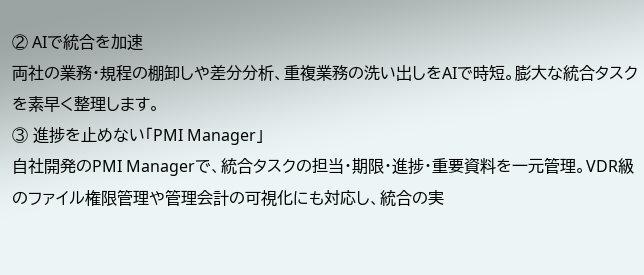② AIで統合を加速
両社の業務・規程の棚卸しや差分分析、重複業務の洗い出しをAIで時短。膨大な統合タスクを素早く整理します。
③ 進捗を止めない「PMI Manager」
自社開発のPMI Managerで、統合タスクの担当・期限・進捗・重要資料を一元管理。VDR級のファイル権限管理や管理会計の可視化にも対応し、統合の実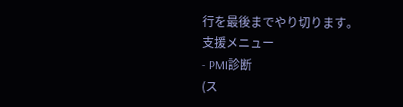行を最後までやり切ります。
支援メニュー
- PMI診断
(ス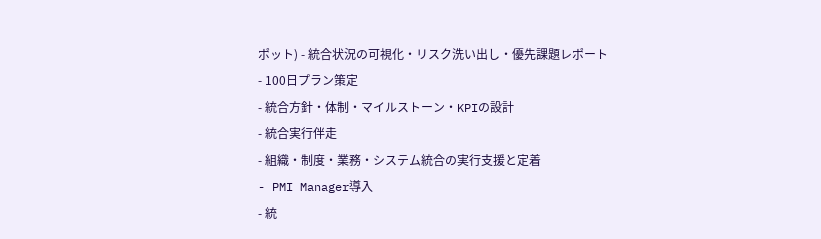ポット) - 統合状況の可視化・リスク洗い出し・優先課題レポート
- 100日プラン策定
- 統合方針・体制・マイルストーン・KPIの設計
- 統合実行伴走
- 組織・制度・業務・システム統合の実行支援と定着
- PMI Manager導入
- 統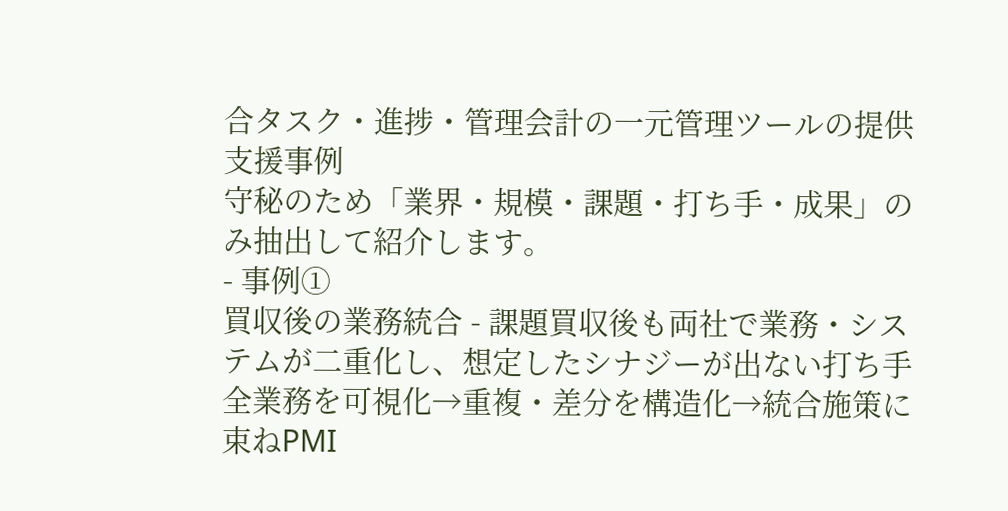合タスク・進捗・管理会計の一元管理ツールの提供
支援事例
守秘のため「業界・規模・課題・打ち手・成果」のみ抽出して紹介します。
- 事例①
買収後の業務統合 - 課題買収後も両社で業務・システムが二重化し、想定したシナジーが出ない打ち手全業務を可視化→重複・差分を構造化→統合施策に束ねPMI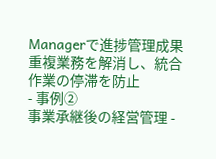Managerで進捗管理成果重複業務を解消し、統合作業の停滞を防止
- 事例②
事業承継後の経営管理 -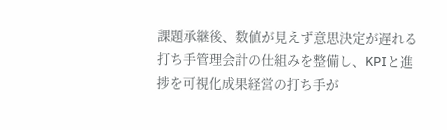課題承継後、数値が見えず意思決定が遅れる打ち手管理会計の仕組みを整備し、KPIと進捗を可視化成果経営の打ち手が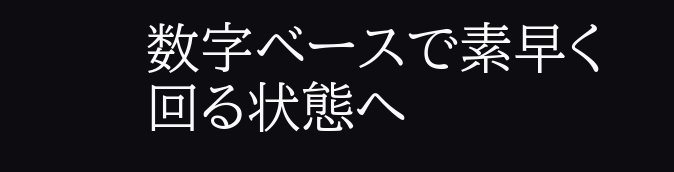数字ベースで素早く回る状態へ